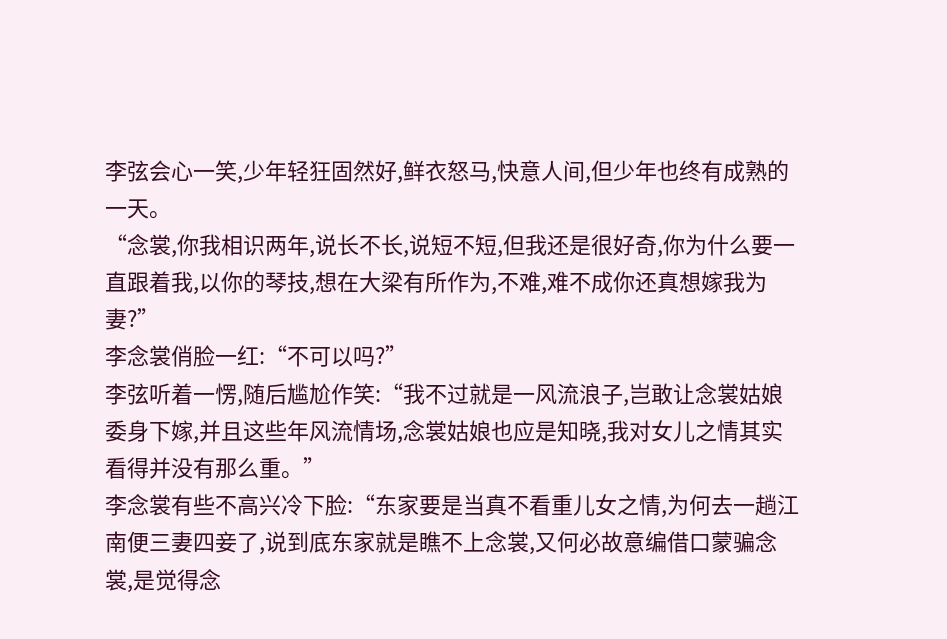李弦会心一笑,少年轻狂固然好,鲜衣怒马,快意人间,但少年也终有成熟的一天。
“念裳,你我相识两年,说长不长,说短不短,但我还是很好奇,你为什么要一直跟着我,以你的琴技,想在大梁有所作为,不难,难不成你还真想嫁我为妻?”
李念裳俏脸一红:“不可以吗?”
李弦听着一愣,随后尴尬作笑:“我不过就是一风流浪子,岂敢让念裳姑娘委身下嫁,并且这些年风流情场,念裳姑娘也应是知晓,我对女儿之情其实看得并没有那么重。”
李念裳有些不高兴冷下脸:“东家要是当真不看重儿女之情,为何去一趟江南便三妻四妾了,说到底东家就是瞧不上念裳,又何必故意编借口蒙骗念裳,是觉得念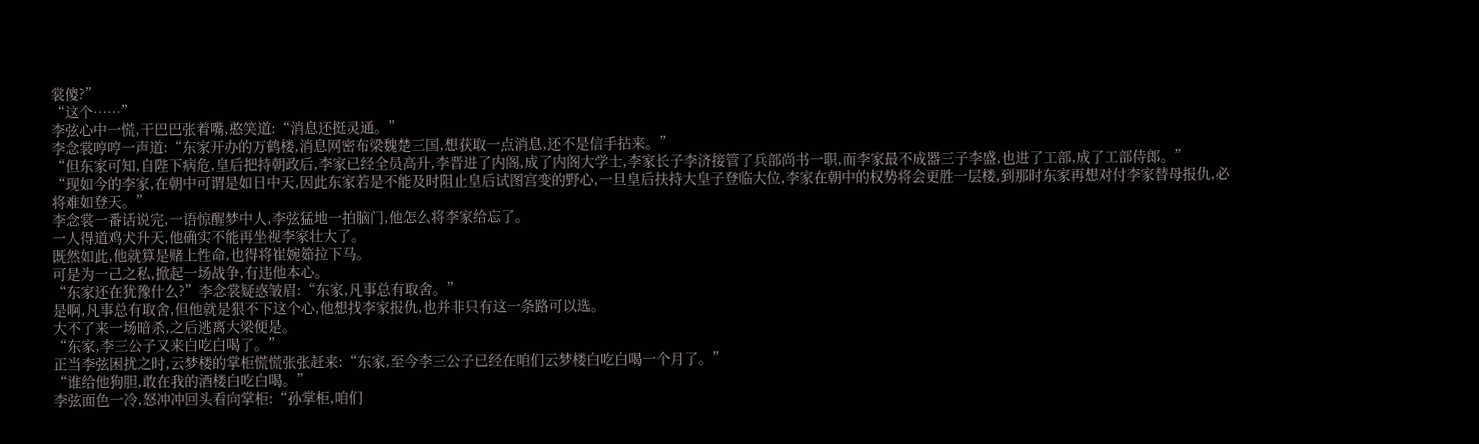裳傻?”
“这个……”
李弦心中一慌,干巴巴张着嘴,憨笑道:“消息还挺灵通。”
李念裳哼哼一声道:“东家开办的万鹤楼,消息网密布梁魏楚三国,想获取一点消息,还不是信手拈来。”
“但东家可知,自陛下病危,皇后把持朝政后,李家已经全员高升,李晋进了内阁,成了内阁大学士,李家长子李济接管了兵部尚书一职,而李家最不成器三子李盛,也进了工部,成了工部侍郎。”
“现如今的李家,在朝中可谓是如日中天,因此东家若是不能及时阻止皇后试图宫变的野心,一旦皇后扶持大皇子登临大位,李家在朝中的权势将会更胜一层楼,到那时东家再想对付李家替母报仇,必将难如登天。”
李念裳一番话说完,一语惊醒梦中人,李弦猛地一拍脑门,他怎么将李家给忘了。
一人得道鸡犬升天,他确实不能再坐视李家壮大了。
既然如此,他就算是赌上性命,也得将崔婉筎拉下马。
可是为一己之私,掀起一场战争,有违他本心。
“东家还在犹豫什么?”李念裳疑惑皱眉:“东家,凡事总有取舍。”
是啊,凡事总有取舍,但他就是狠不下这个心,他想找李家报仇,也并非只有这一条路可以选。
大不了来一场暗杀,之后逃离大梁便是。
“东家,李三公子又来白吃白喝了。”
正当李弦困扰之时,云梦楼的掌柜慌慌张张赶来:“东家,至今李三公子已经在咱们云梦楼白吃白喝一个月了。”
“谁给他狗胆,敢在我的酒楼白吃白喝。”
李弦面色一冷,怒冲冲回头看向掌柜:“孙掌柜,咱们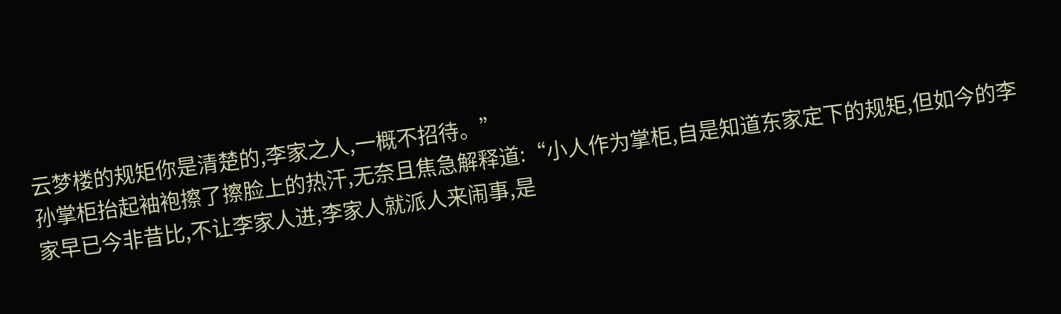云梦楼的规矩你是清楚的,李家之人,一概不招待。”
孙掌柜抬起袖袍擦了擦脸上的热汗,无奈且焦急解释道:“小人作为掌柜,自是知道东家定下的规矩,但如今的李家早已今非昔比,不让李家人进,李家人就派人来闹事,是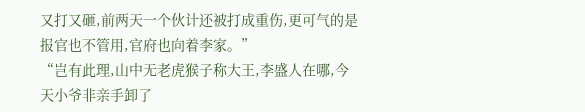又打又砸,前两天一个伙计还被打成重伤,更可气的是报官也不管用,官府也向着李家。”
“岂有此理,山中无老虎猴子称大王,李盛人在哪,今天小爷非亲手卸了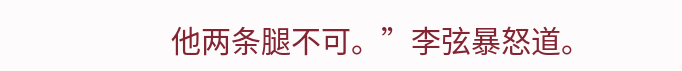他两条腿不可。”李弦暴怒道。